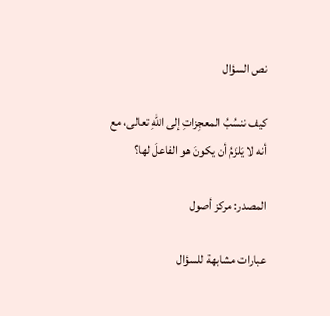نص السؤال

كيف ننسُبُ المعجِزاتِ إلى اللهِ تعالى، مع أنه لا يَلزَمُ أن يكونَ هو الفاعلَ لها؟

المصدر: مركز أصول

عبارات مشابهة للسؤال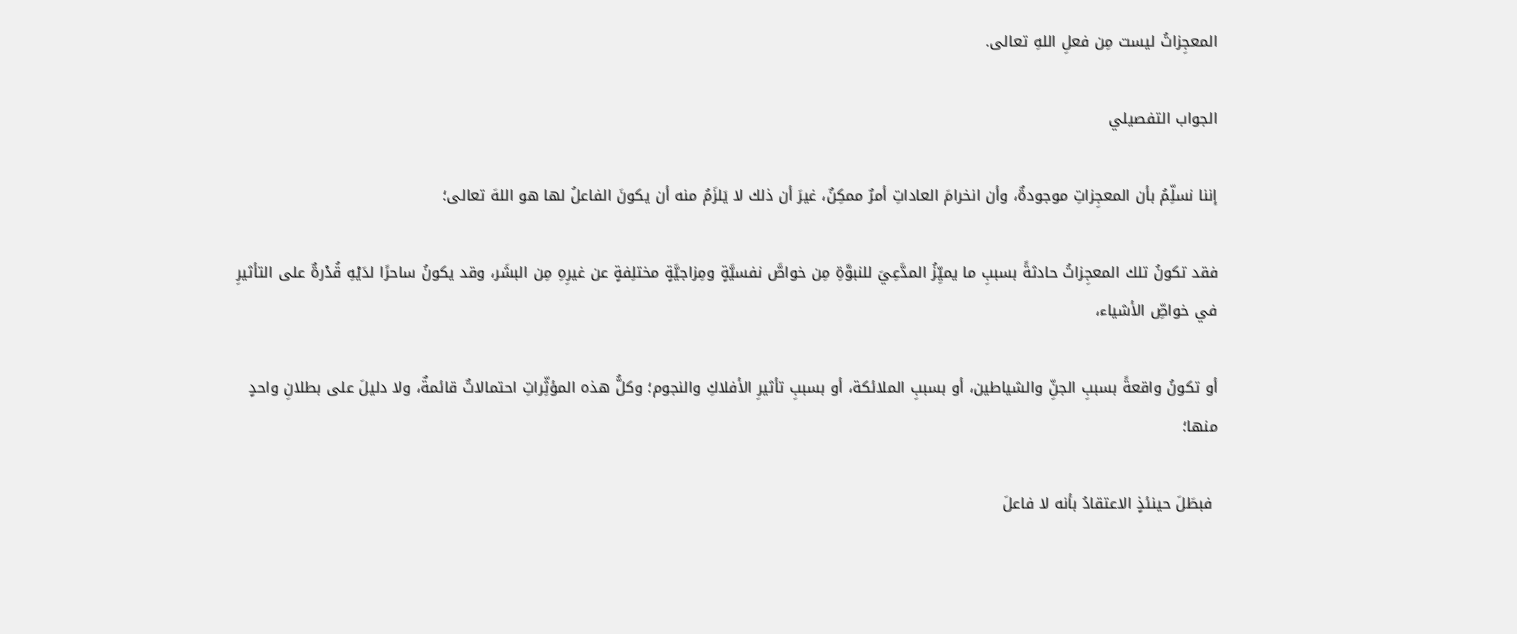المعجِزاتُ ليست مِن فعلِ اللهِ تعالى.

الجواب التفصيلي

إننا نسلِّمُ بأن المعجِزاتِ موجودةٌ، وأن انخرامَ العاداتِ أمرٌ ممكِنٌ، غيرَ أن ذلك لا يَلزَمُ منه أن يكونَ الفاعلُ لها هو اللهَ تعالى؛

فقد تكونُ تلك المعجِزاتُ حادثةً بسببِ ما يميِّزُ المدَّعِيَ للنبوَّةِ مِن خواصَّ نفسيَّةٍ ومِزاجيَّةٍ مختلِفةٍ عن غيرِهِ مِن البشَر، وقد يكونُ ساحرًا لدَيْهِ قُدْرةٌ على التأثيرِ في خواصِّ الأشياء،

أو تكونُ واقعةً بسببِ الجنِّ والشياطين، أو بسببِ الملائكة، أو بسببِ تأثيرِ الأفلاكِ والنجوم؛ وكلُّ هذه المؤثِّراتِ احتمالاتٌ قائمةٌ، ولا دليلَ على بطلانِ واحدٍ منها؛

 فبطَلَ حينئذٍ الاعتقادُ بأنه لا فاعلَ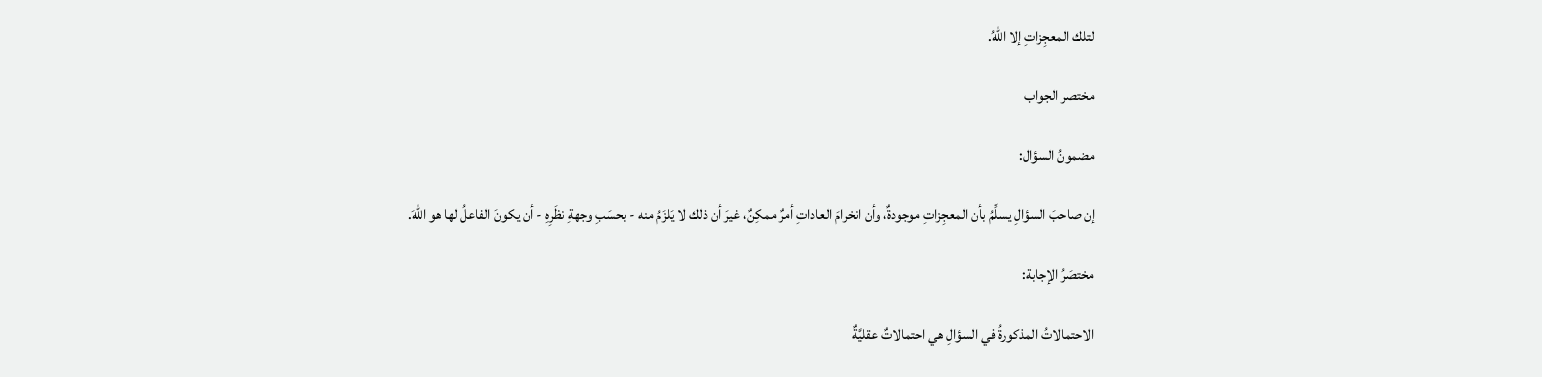لتلك المعجِزاتِ إلا اللهُ.

مختصر الجواب

مضمونُ السؤال:

إن صاحبَ السؤالِ يسلِّمُ بأن المعجِزاتِ موجودةٌ، وأن انخرامَ العاداتِ أمرٌ ممكِنٌ، غيرَ أن ذلك لا يَلزَمُ منه - بحسَبِ وجهةِ نظَرِهِ - أن يكونَ الفاعلُ لها هو اللهَ.

مختصَرُ الإجابة:

الاحتمالاتُ المذكورةُ في السؤالِ هي احتمالاتٌ عقليَّةٌ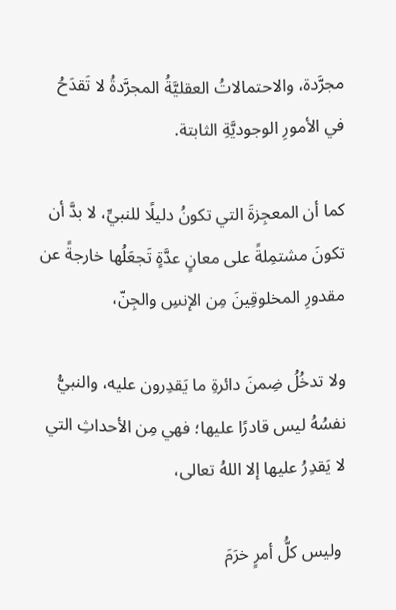مجرَّدة، والاحتمالاتُ العقليَّةُ المجرَّدةُ لا تَقدَحُ في الأمورِ الوجوديَّةِ الثابتة.

كما أن المعجِزةَ التي تكونُ دليلًا للنبيِّ، لا بدَّ أن تكونَ مشتمِلةً على معانٍ عدَّةٍ تَجعَلُها خارجةً عن مقدورِ المخلوقِينَ مِن الإنسِ والجِنّ،

ولا تدخُلُ ضِمنَ دائرةِ ما يَقدِرون عليه، والنبيُّ نفسُهُ ليس قادرًا عليها؛ فهي مِن الأحداثِ التي لا يَقدِرُ عليها إلا اللهُ تعالى،

 وليس كلُّ أمرٍ خرَمَ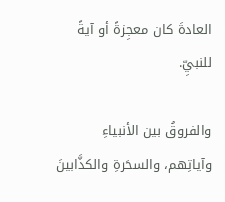العادةَ كان معجِزةً أو آيةً للنبيِّ.

والفروقُ بين الأنبياءِ وآياتِهم، والسحَرةِ والكذَّابينَ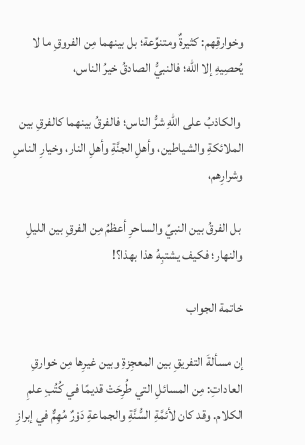وخوارقِهم: كثيرةٌ ومتنوِّعة؛ بل بينهما مِن الفروقِ ما لا يُحصِيهِ إلا الله؛ فالنبيُّ الصادقُ خيرُ الناس،

 والكاذبُ على اللهِ شرُّ الناس؛ فالفرقُ بينهما كالفرقِ بين الملائكةِ والشياطين، وأهلِ الجنَّةِ وأهلِ النار، وخيارِ الناسِ وشرارِهم،

 بل الفرقُ بين النبيِّ والساحرِ أعظمُ مِن الفرقِ بين الليلِ والنهار؛ فكيف يشتبِهُ هذا بهذا؟!

خاتمة الجواب

إن مسألةَ التفريقِ بين المعجِزةِ وبين غيرِها مِن خوارقِ العاداتِ: مِن المسائلِ التي طُرِحَتْ قديمًا في كُتُبِ علمِ الكلام. وقد كان لأئمَّةِ السُّنَّةِ والجماعةِ دَوْرٌ مُهِمٌّ في إبرازِ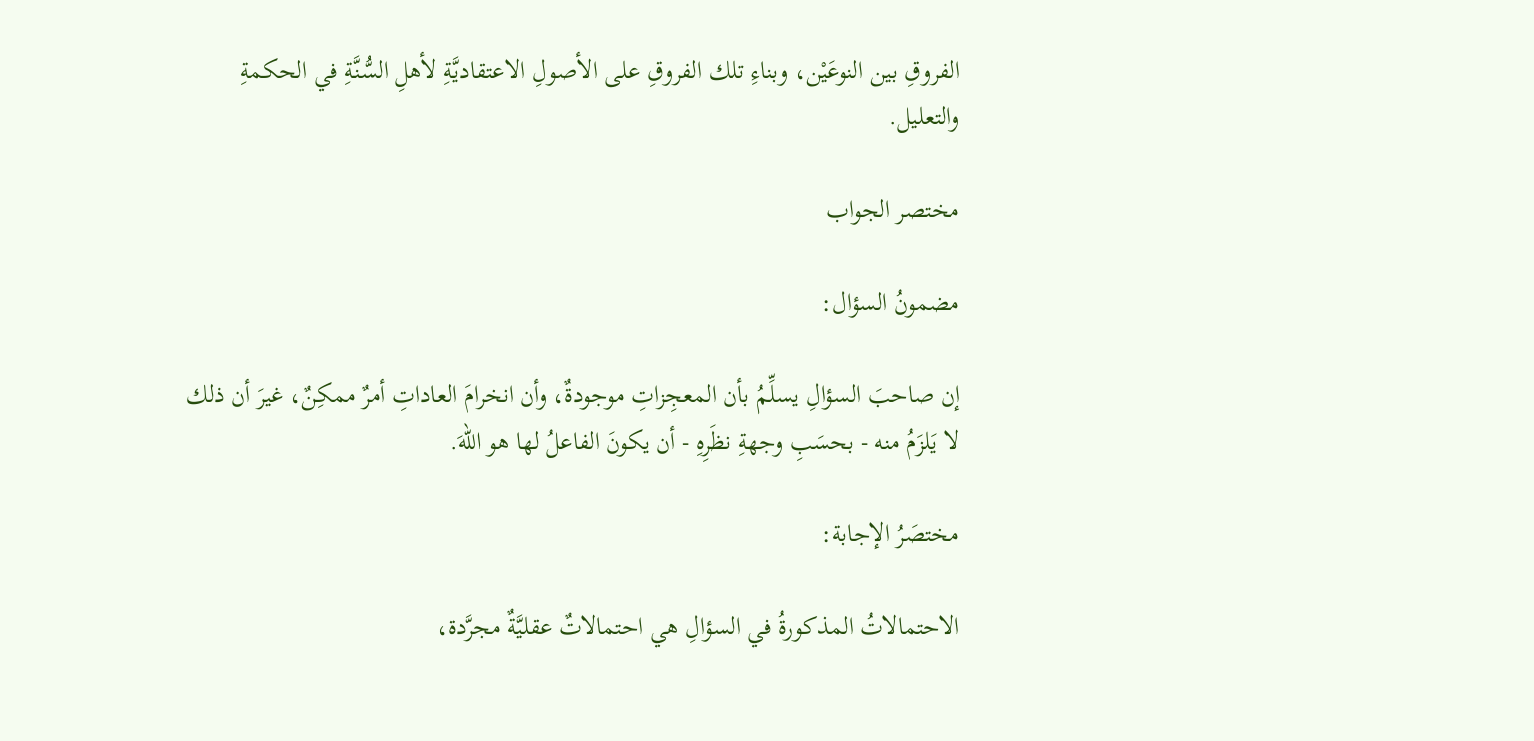الفروقِ بين النوعَيْن، وبناءِ تلك الفروقِ على الأصولِ الاعتقاديَّةِ لأهلِ السُّنَّةِ في الحكمةِ والتعليل.

مختصر الجواب

مضمونُ السؤال:

إن صاحبَ السؤالِ يسلِّمُ بأن المعجِزاتِ موجودةٌ، وأن انخرامَ العاداتِ أمرٌ ممكِنٌ، غيرَ أن ذلك لا يَلزَمُ منه - بحسَبِ وجهةِ نظَرِهِ - أن يكونَ الفاعلُ لها هو اللهَ.

مختصَرُ الإجابة:

الاحتمالاتُ المذكورةُ في السؤالِ هي احتمالاتٌ عقليَّةٌ مجرَّدة،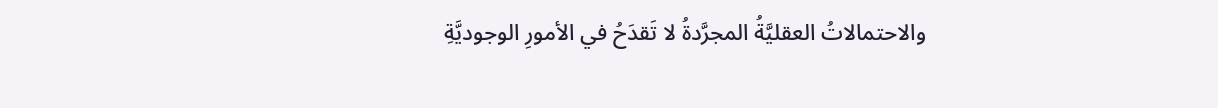والاحتمالاتُ العقليَّةُ المجرَّدةُ لا تَقدَحُ في الأمورِ الوجوديَّةِ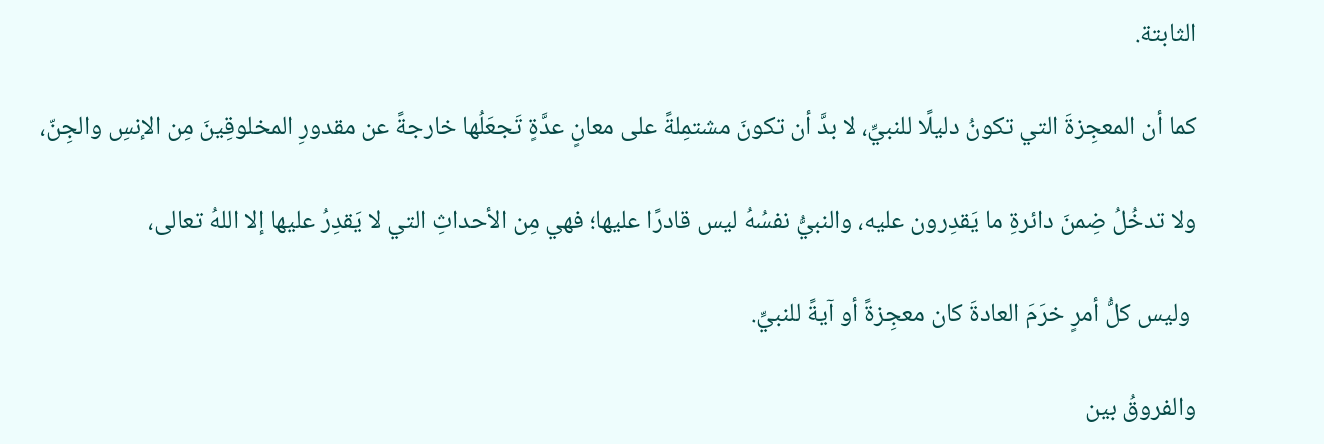الثابتة.

كما أن المعجِزةَ التي تكونُ دليلًا للنبيِّ، لا بدَّ أن تكونَ مشتمِلةً على معانٍ عدَّةٍ تَجعَلُها خارجةً عن مقدورِ المخلوقِينَ مِن الإنسِ والجِنّ،

ولا تدخُلُ ضِمنَ دائرةِ ما يَقدِرون عليه، والنبيُّ نفسُهُ ليس قادرًا عليها؛ فهي مِن الأحداثِ التي لا يَقدِرُ عليها إلا اللهُ تعالى،

 وليس كلُّ أمرٍ خرَمَ العادةَ كان معجِزةً أو آيةً للنبيِّ.

والفروقُ بين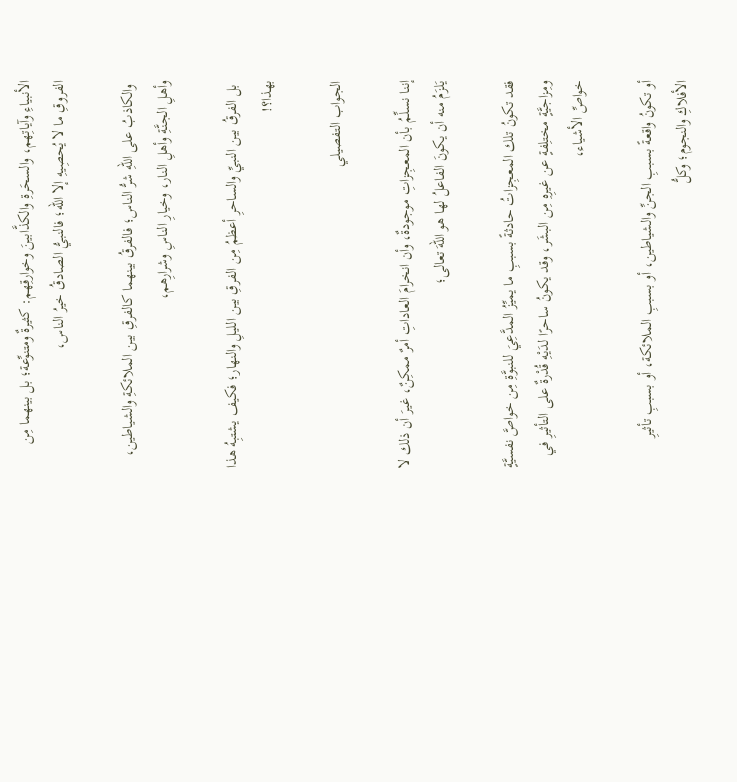الأنبياءِ وآياتِهم، والسحَرةِ والكذَّابينَ وخوارقِهم: كثيرةٌ ومتنوِّعة؛ بل بينهما مِن الفروقِ ما لا يُحصِيهِ إلا الله؛ فالنبيُّ الصادقُ خيرُ الناس،

 والكاذبُ على اللهِ شرُّ الناس؛ فالفرقُ بينهما كالفرقِ بين الملائكةِ والشياطين، وأهلِ الجنَّةِ وأهلِ النار، وخيارِ الناسِ وشرارِهم،

 بل الفرقُ بين النبيِّ والساحرِ أعظمُ مِن الفرقِ بين الليلِ والنهار؛ فكيف يشتبِهُ هذا بهذا؟!

الجواب التفصيلي

إننا نسلِّمُ بأن المعجِزاتِ موجودةٌ، وأن انخرامَ العاداتِ أمرٌ ممكِنٌ، غيرَ أن ذلك لا يَلزَمُ منه أن يكونَ الفاعلُ لها هو اللهَ تعالى؛

فقد تكونُ تلك المعجِزاتُ حادثةً بسببِ ما يميِّزُ المدَّعِيَ للنبوَّةِ مِن خواصَّ نفسيَّةٍ ومِزاجيَّةٍ مختلِفةٍ عن غيرِهِ مِن البشَر، وقد يكونُ ساحرًا لدَيْهِ قُدْرةٌ على التأثيرِ في خواصِّ الأشياء،

أو تكونُ واقعةً بسببِ الجنِّ والشياطين، أو بسببِ الملائكة، أو بسببِ تأثيرِ الأفلاكِ والنجوم؛ وكلُّ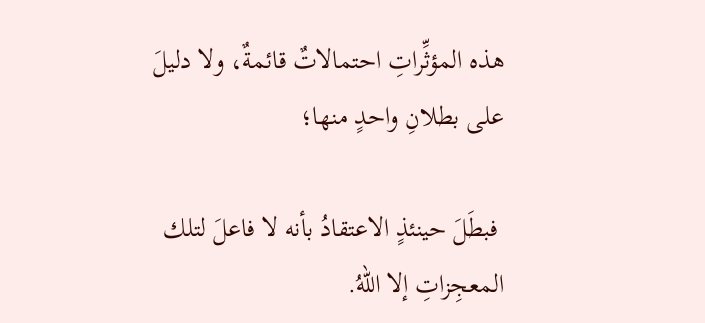هذه المؤثِّراتِ احتمالاتٌ قائمةٌ، ولا دليلَ على بطلانِ واحدٍ منها؛

 فبطَلَ حينئذٍ الاعتقادُ بأنه لا فاعلَ لتلك المعجِزاتِ إلا اللهُ.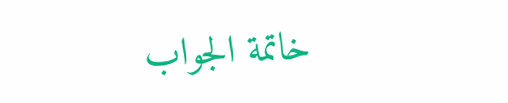خاتمة الجواب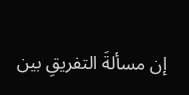إن مسألةَ التفريقِ بين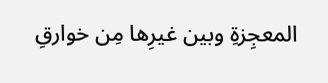المعجِزةِ وبين غيرِها مِن خوارقِ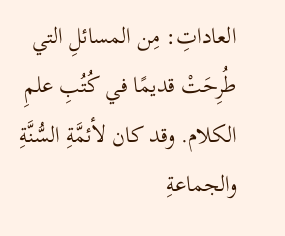العاداتِ: مِن المسائلِ التي طُرِحَتْ قديمًا في كُتُبِ علمِ الكلام. وقد كان لأئمَّةِ السُّنَّةِ والجماعةِ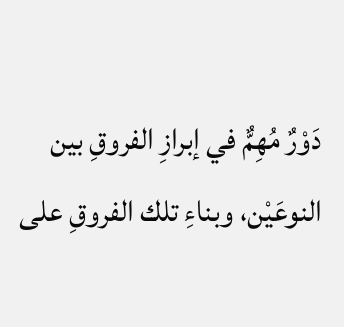دَوْرٌ مُهِمٌّ في إبرازِ الفروقِ بين النوعَيْن، وبناءِ تلك الفروقِ على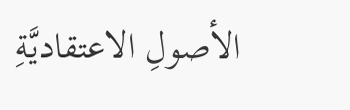الأصولِ الاعتقاديَّةِ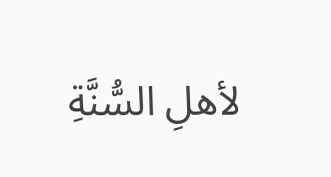لأهلِ السُّنَّةِ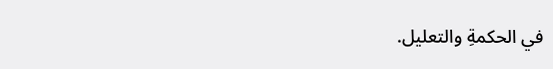في الحكمةِ والتعليل.